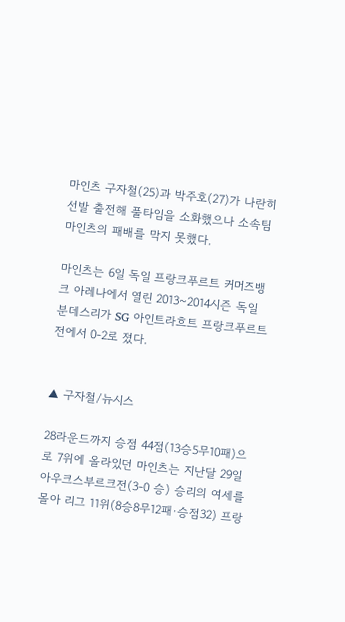마인츠 구자철(25)과 박주호(27)가 나란히 선발 출전해 풀타임을 소화했으나 소속팀 마인츠의 패배를 막지 못했다.

마인츠는 6일 독일 프랑크푸르트 커머즈뱅크 아레나에서 열린 2013~2014시즌 독일 분데스리가 SG 아인트라흐트 프랑크푸르트전에서 0-2로 졌다.


▲ 구자철/뉴시스

28라운드까지 승점 44점(13승5무10패)으로 7위에 올라있던 마인츠는 지난달 29일 아우크스부르크전(3-0 승) 승리의 여세를 몰아 리그 11위(8승8무12패·승점32) 프랑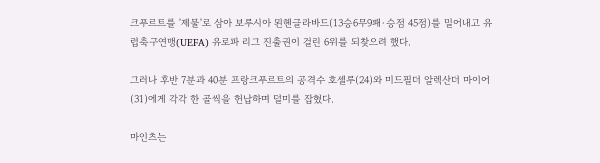크푸르트를 '제물'로 삼아 보루시아 묀헨글라바드(13승6무9패·승점 45점)를 밀어내고 유럽축구연맹(UEFA) 유로파 리그 진출권이 걸린 6위를 되찾으려 했다.

그러나 후반 7분과 40분 프랑크푸르트의 공격수 호셀루(24)와 미드필더 알렉산더 마이어(31)에게 각각 한 골씩을 헌납하며 덜미를 잡혔다.

마인츠는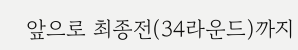앞으로 최종전(34라운드)까지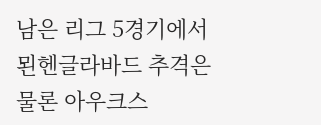남은 리그 5경기에서 묀헨글라바드 추격은 물론 아우크스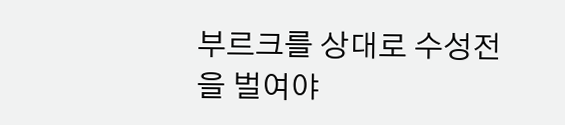부르크를 상대로 수성전을 벌여야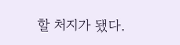할 처지가 됐다.